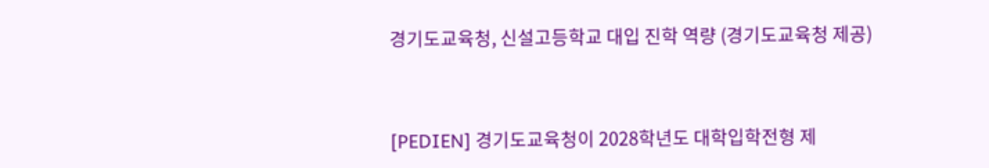경기도교육청, 신설고등학교 대입 진학 역량 (경기도교육청 제공)



[PEDIEN] 경기도교육청이 2028학년도 대학입학전형 제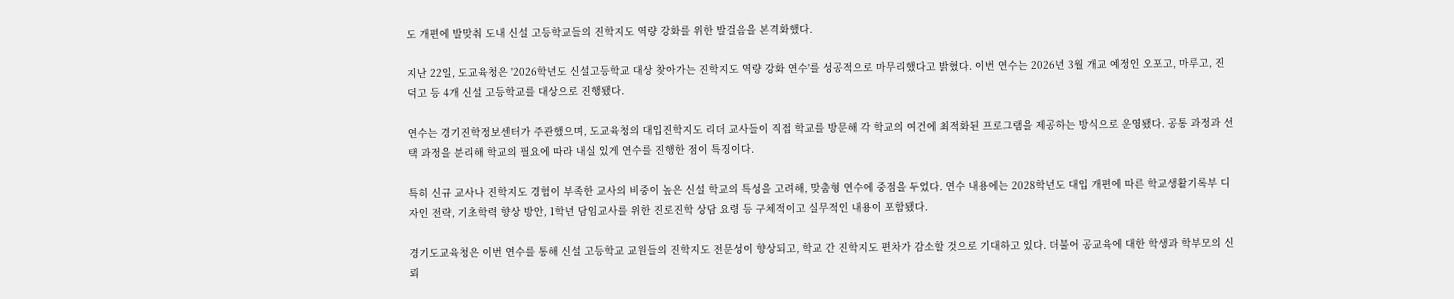도 개편에 발맞춰 도내 신설 고등학교들의 진학지도 역량 강화를 위한 발걸음을 본격화했다.

지난 22일, 도교육청은 '2026학년도 신설고등학교 대상 찾아가는 진학지도 역량 강화 연수'를 성공적으로 마무리했다고 밝혔다. 이번 연수는 2026년 3월 개교 예정인 오포고, 마루고, 진덕고 등 4개 신설 고등학교를 대상으로 진행됐다.

연수는 경기진학정보센터가 주관했으며, 도교육청의 대입진학지도 리더 교사들이 직접 학교를 방문해 각 학교의 여건에 최적화된 프로그램을 제공하는 방식으로 운영됐다. 공통 과정과 선택 과정을 분리해 학교의 필요에 따라 내실 있게 연수를 진행한 점이 특징이다.

특히 신규 교사나 진학지도 경험이 부족한 교사의 비중이 높은 신설 학교의 특성을 고려해, 맞춤형 연수에 중점을 두었다. 연수 내용에는 2028학년도 대입 개편에 따른 학교생활기록부 디자인 전략, 기초학력 향상 방안, 1학년 담임교사를 위한 진로진학 상담 요령 등 구체적이고 실무적인 내용이 포함됐다.

경기도교육청은 이번 연수를 통해 신설 고등학교 교원들의 진학지도 전문성이 향상되고, 학교 간 진학지도 편차가 감소할 것으로 기대하고 있다. 더불어 공교육에 대한 학생과 학부모의 신뢰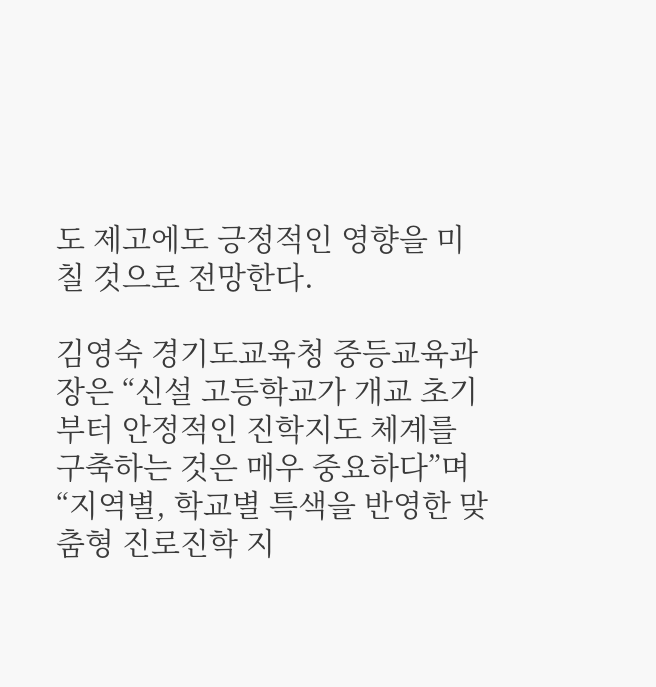도 제고에도 긍정적인 영향을 미칠 것으로 전망한다.

김영숙 경기도교육청 중등교육과장은 “신설 고등학교가 개교 초기부터 안정적인 진학지도 체계를 구축하는 것은 매우 중요하다”며 “지역별, 학교별 특색을 반영한 맞춤형 진로진학 지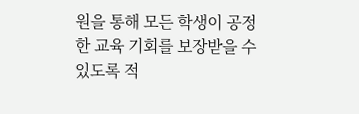원을 통해 모든 학생이 공정한 교육 기회를 보장받을 수 있도록 적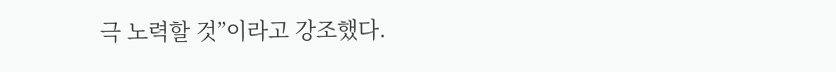극 노력할 것”이라고 강조했다.